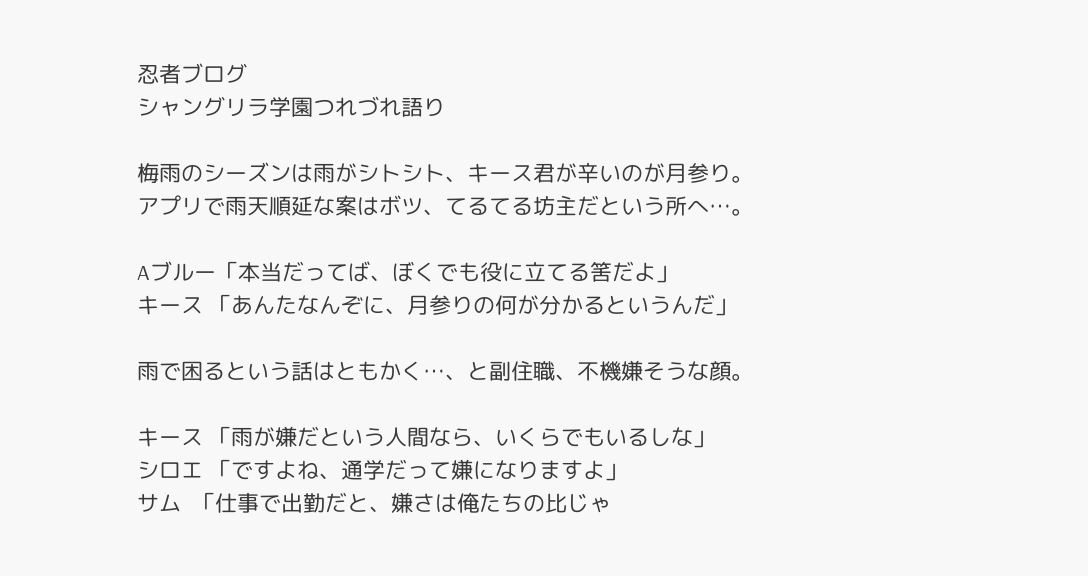忍者ブログ
シャングリラ学園つれづれ語り

梅雨のシーズンは雨がシトシト、キース君が辛いのが月参り。
アプリで雨天順延な案はボツ、てるてる坊主だという所へ…。

Aブルー「本当だってば、ぼくでも役に立てる筈だよ」
キース 「あんたなんぞに、月参りの何が分かるというんだ」

雨で困るという話はともかく…、と副住職、不機嫌そうな顔。

キース 「雨が嫌だという人間なら、いくらでもいるしな」
シロエ 「ですよね、通学だって嫌になりますよ」
サム  「仕事で出勤だと、嫌さは俺たちの比じゃ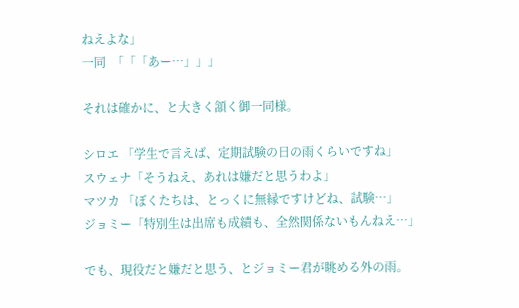ねえよな」
一同  「「「あー…」」」

それは確かに、と大きく頷く御一同様。

シロエ 「学生で言えば、定期試験の日の雨くらいですね」
スウェナ「そうねえ、あれは嫌だと思うわよ」
マツカ 「ぼくたちは、とっくに無縁ですけどね、試験…」
ジョミー「特別生は出席も成績も、全然関係ないもんねえ…」

でも、現役だと嫌だと思う、とジョミー君が眺める外の雨。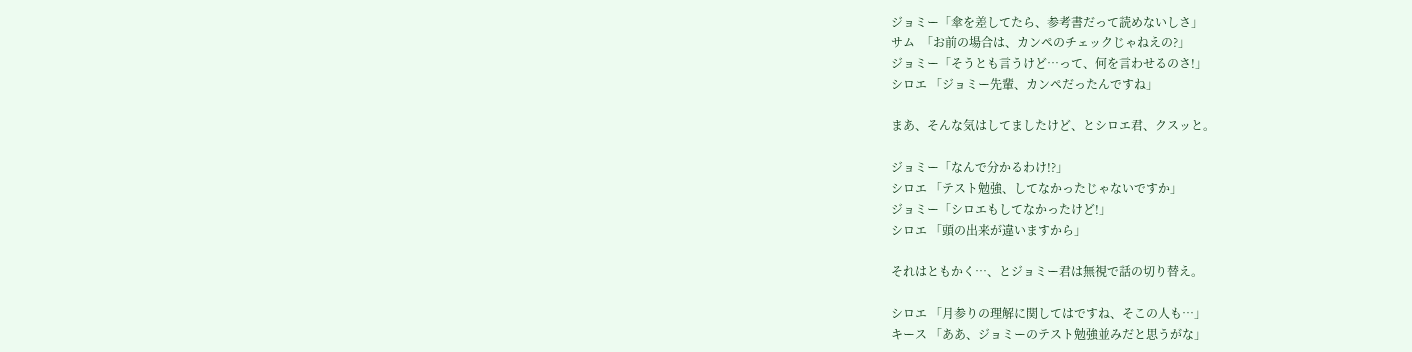ジョミー「傘を差してたら、参考書だって読めないしさ」
サム  「お前の場合は、カンペのチェックじゃねえの?」
ジョミー「そうとも言うけど…って、何を言わせるのさ!」
シロエ 「ジョミー先輩、カンペだったんですね」

まあ、そんな気はしてましたけど、とシロエ君、クスッと。

ジョミー「なんで分かるわけ!?」
シロエ 「テスト勉強、してなかったじゃないですか」
ジョミー「シロエもしてなかったけど!」
シロエ 「頭の出来が違いますから」

それはともかく…、とジョミー君は無視で話の切り替え。

シロエ 「月参りの理解に関してはですね、そこの人も…」
キース 「ああ、ジョミーのテスト勉強並みだと思うがな」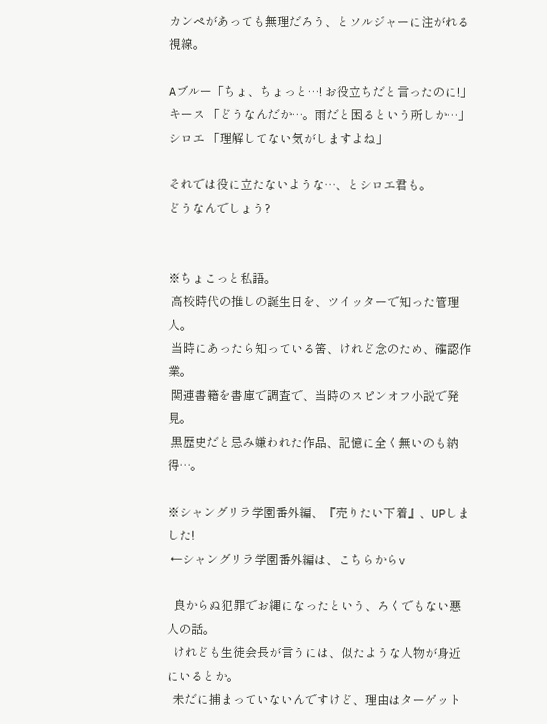カンペがあっても無理だろう、とソルジャーに注がれる視線。

Aブルー「ちょ、ちょっと…! お役立ちだと言ったのに!」
キース 「どうなんだか…。雨だと困るという所しか…」
シロエ 「理解してない気がしますよね」

それでは役に立たないような…、とシロエ君も。
どうなんでしょう?


※ちょこっと私語。
 高校時代の推しの誕生日を、ツイッターで知った管理人。
 当時にあったら知っている筈、けれど念のため、確認作業。
 関連書籍を書庫で調査で、当時のスピンオフ小説で発見。
 黒歴史だと忌み嫌われた作品、記憶に全く無いのも納得…。

※シャングリラ学園番外編、『売りたい下着』、UPしました!
 ←シャングリラ学園番外編は、こちらからv

  良からぬ犯罪でお縄になったという、ろくでもない悪人の話。
  けれども生徒会長が言うには、似たような人物が身近にいるとか。
  未だに捕まっていないんですけど、理由はターゲット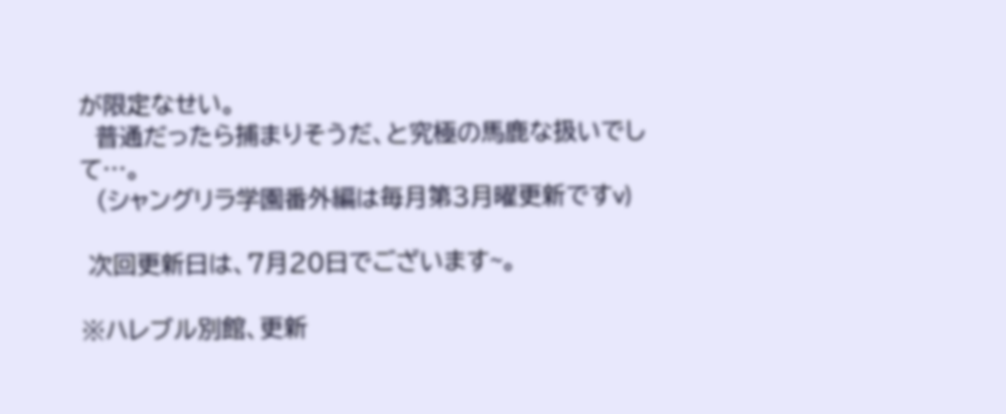が限定なせい。
  普通だったら捕まりそうだ、と究極の馬鹿な扱いでして…。
  (シャングリラ学園番外編は毎月第3月曜更新ですv)

 次回更新日は、7月20日でございます~。

※ハレブル別館、更新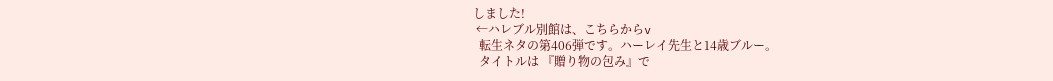しました!
 ←ハレブル別館は、こちらからv
  転生ネタの第406弾です。ハーレイ先生と14歳ブルー。
  タイトルは 『贈り物の包み』で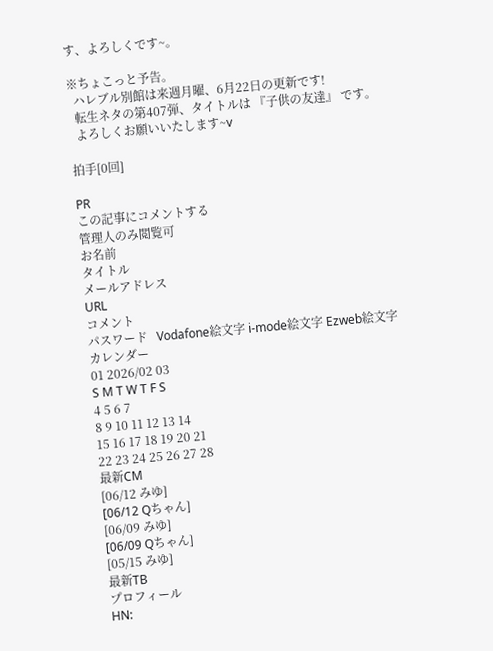す、よろしくです~。

※ちょこっと予告。
  ハレブル別館は来週月曜、6月22日の更新です!
  転生ネタの第407弾、タイトルは 『子供の友達』 です。
  よろしくお願いいたします~v

拍手[0回]

PR
この記事にコメントする
管理人のみ閲覧可
お名前
タイトル
メールアドレス
URL
コメント
パスワード   Vodafone絵文字 i-mode絵文字 Ezweb絵文字
カレンダー
01 2026/02 03
S M T W T F S
4 5 6 7
8 9 10 11 12 13 14
15 16 17 18 19 20 21
22 23 24 25 26 27 28
最新CM
[06/12 みゆ]
[06/12 Qちゃん]
[06/09 みゆ]
[06/09 Qちゃん]
[05/15 みゆ]
最新TB
プロフィール
HN: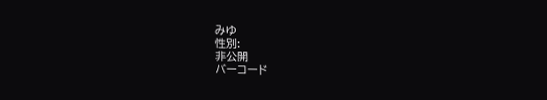みゆ
性別:
非公開
バーコード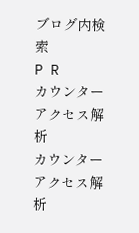ブログ内検索
P R
カウンター
アクセス解析
カウンター
アクセス解析